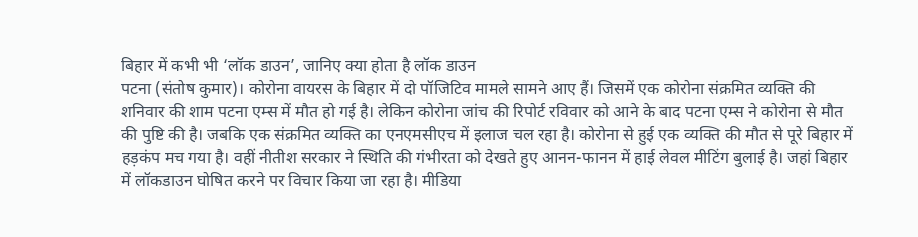बिहार में कभी भी ‘लॉक डाउन’, जानिए क्या होता है लॉक डाउन
पटना (संतोष कुमार)। कोरोना वायरस के बिहार में दो पॉजिटिव मामले सामने आए हैं। जिसमें एक कोरोना संक्रमित व्यक्ति की शनिवार की शाम पटना एम्स में मौत हो गई है। लेकिन कोरोना जांच की रिपोर्ट रविवार को आने के बाद पटना एम्स ने कोरोना से मौत की पुष्टि की है। जबकि एक संक्रमित व्यक्ति का एनएमसीएच में इलाज चल रहा है। कोरोना से हुई एक व्यक्ति की मौत से पूरे बिहार में हड़कंप मच गया है। वहीं नीतीश सरकार ने स्थिति की गंभीरता को देखते हुए आनन-फानन में हाई लेवल मीटिंग बुलाई है। जहां बिहार में लॉकडाउन घोषित करने पर विचार किया जा रहा है। मीडिया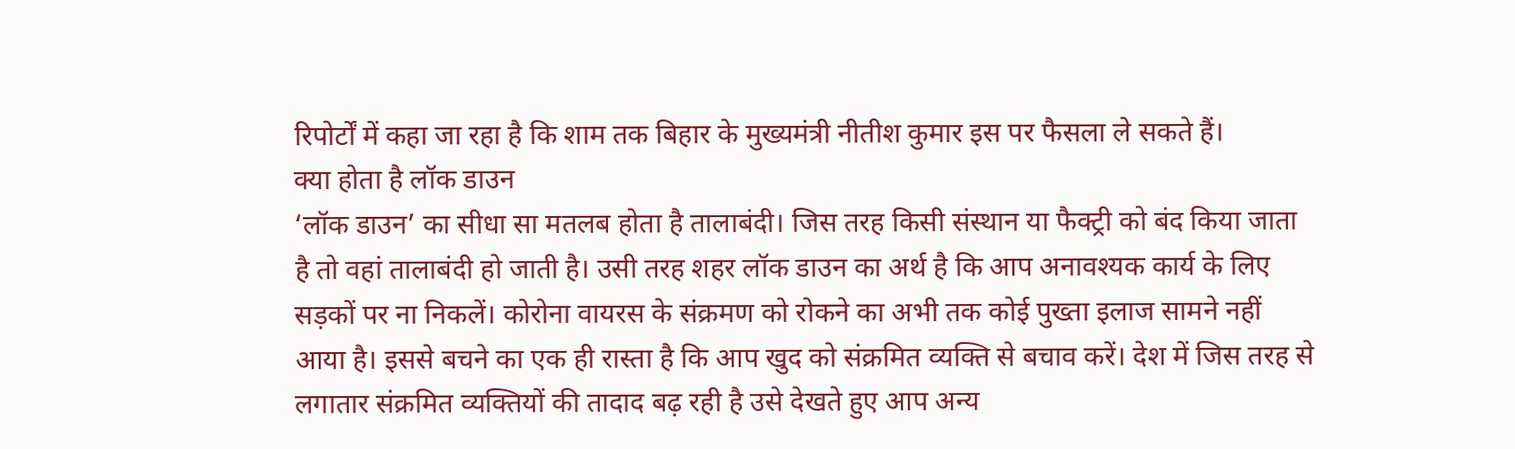रिपोर्टों में कहा जा रहा है कि शाम तक बिहार के मुख्यमंत्री नीतीश कुमार इस पर फैसला ले सकते हैं।
क्या होता है लॉक डाउन
‘लॉक डाउन’ का सीधा सा मतलब होता है तालाबंदी। जिस तरह किसी संस्थान या फैक्ट्री को बंद किया जाता है तो वहां तालाबंदी हो जाती है। उसी तरह शहर लॉक डाउन का अर्थ है कि आप अनावश्यक कार्य के लिए सड़कों पर ना निकलें। कोरोना वायरस के संक्रमण को रोकने का अभी तक कोई पुख्ता इलाज सामने नहीं आया है। इससे बचने का एक ही रास्ता है कि आप खुद को संक्रमित व्यक्ति से बचाव करें। देश में जिस तरह से लगातार संक्रमित व्यक्तियों की तादाद बढ़ रही है उसे देखते हुए आप अन्य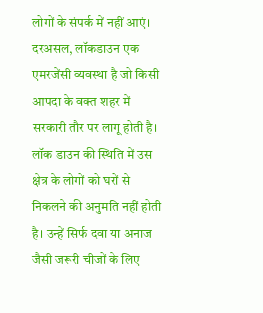लोगों के संपर्क में नहीं आएं।
दरअसल, लॉकडाउन एक एमरजेंसी व्यवस्था है जो किसी आपदा के वक्त शहर में सरकारी तौर पर लागू होती है। लॉक डाउन की स्थिति में उस क्षेत्र के लोगों को घरों से निकलने की अनुमति नहीं होती है। उन्हें सिर्फ दवा या अनाज जैसी जरूरी चीजों के लिए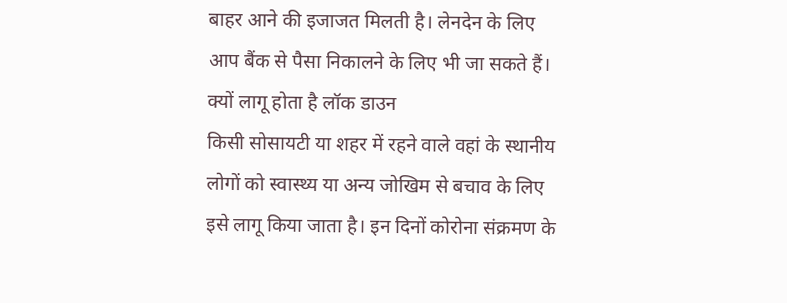बाहर आने की इजाजत मिलती है। लेनदेन के लिए आप बैंक से पैसा निकालने के लिए भी जा सकते हैं।
क्यों लागू होता है लॉक डाउन
किसी सोसायटी या शहर में रहने वाले वहां के स्थानीय लोगों को स्वास्थ्य या अन्य जोखिम से बचाव के लिए इसे लागू किया जाता है। इन दिनों कोरोना संक्रमण के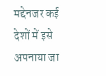मद्देनजर कई देशों में इसे अपनाया जा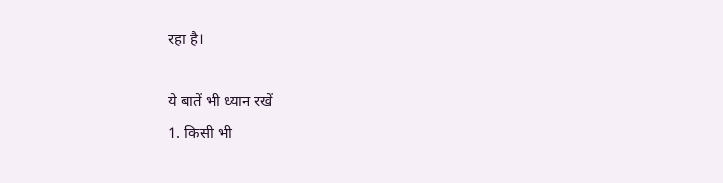रहा है।

ये बातें भी ध्यान रखें
1. किसी भी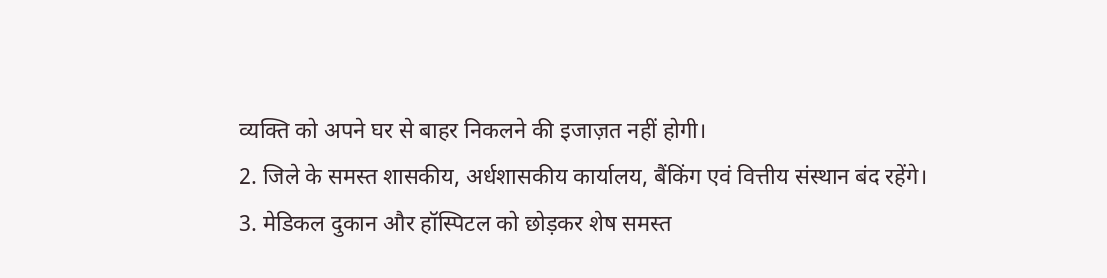व्यक्ति को अपने घर से बाहर निकलने की इजाज़त नहीं होगी।
2. जिले के समस्त शासकीय, अर्धशासकीय कार्यालय, बैंकिंग एवं वित्तीय संस्थान बंद रहेंगे।
3. मेडिकल दुकान और हॉस्पिटल को छोड़कर शेष समस्त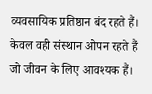व्यवसायिक प्रतिष्ठान बंद रहते हैं। केवल वही संस्थान ओपन रहते हैं जो जीवन के लिए आवश्यक हैं।